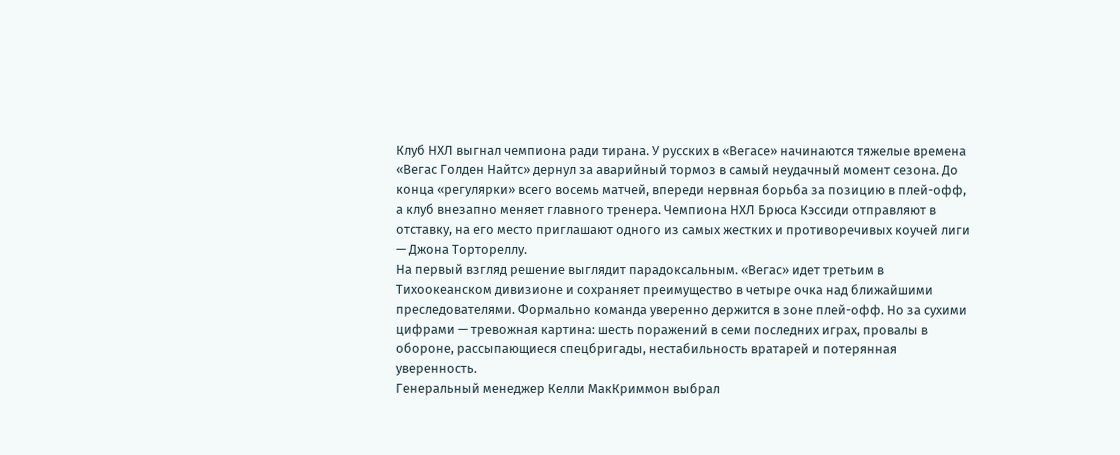Клуб НХЛ выгнал чемпиона ради тирана. У русских в «Вегасе» начинаются тяжелые времена
«Вегас Голден Найтс» дернул за аварийный тормоз в самый неудачный момент сезона. До конца «регулярки» всего восемь матчей, впереди нервная борьба за позицию в плей-офф, а клуб внезапно меняет главного тренера. Чемпиона НХЛ Брюса Кэссиди отправляют в отставку, на его место приглашают одного из самых жестких и противоречивых коучей лиги — Джона Тортореллу.
На первый взгляд решение выглядит парадоксальным. «Вегас» идет третьим в Тихоокеанском дивизионе и сохраняет преимущество в четыре очка над ближайшими преследователями. Формально команда уверенно держится в зоне плей-офф. Но за сухими цифрами — тревожная картина: шесть поражений в семи последних играх, провалы в обороне, рассыпающиеся спецбригады, нестабильность вратарей и потерянная уверенность.
Генеральный менеджер Келли МакКриммон выбрал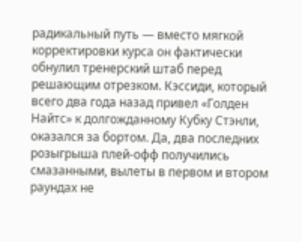радикальный путь — вместо мягкой корректировки курса он фактически обнулил тренерский штаб перед решающим отрезком. Кэссиди, который всего два года назад привел «Голден Найтс» к долгожданному Кубку Стэнли, оказался за бортом. Да, два последних розыгрыша плей-офф получились смазанными, вылеты в первом и втором раундах не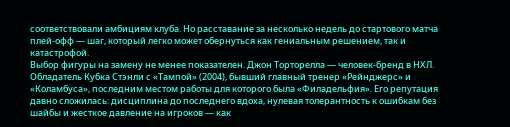соответствовали амбициям клуба. Но расставание за несколько недель до стартового матча плей-офф — шаг, который легко может обернуться как гениальным решением, так и катастрофой.
Выбор фигуры на замену не менее показателен. Джон Торторелла — человек-бренд в НХЛ. Обладатель Кубка Стэнли с «Тампой» (2004), бывший главный тренер «Рейнджерс» и «Коламбуса», последним местом работы для которого была «Филадельфия». Его репутация давно сложилась: дисциплина до последнего вдоха, нулевая толерантность к ошибкам без шайбы и жесткое давление на игроков — как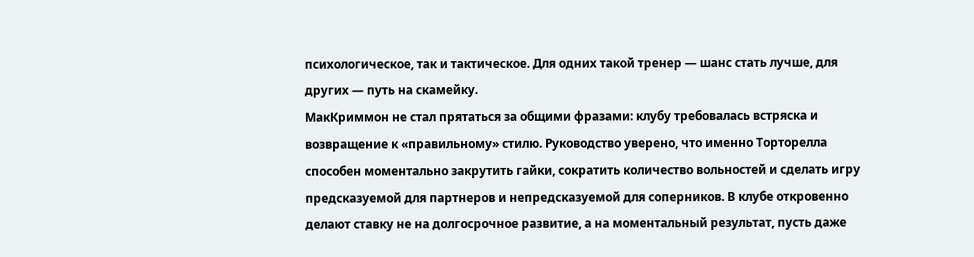психологическое, так и тактическое. Для одних такой тренер — шанс стать лучше, для других — путь на скамейку.
МакКриммон не стал прятаться за общими фразами: клубу требовалась встряска и возвращение к «правильному» стилю. Руководство уверено, что именно Торторелла способен моментально закрутить гайки, сократить количество вольностей и сделать игру предсказуемой для партнеров и непредсказуемой для соперников. В клубе откровенно делают ставку не на долгосрочное развитие, а на моментальный результат, пусть даже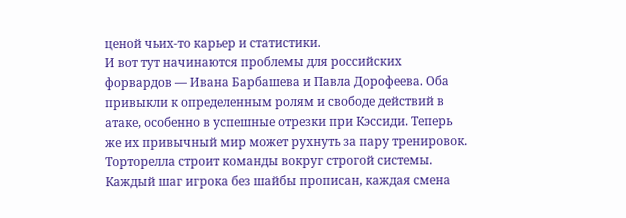ценой чьих-то карьер и статистики.
И вот тут начинаются проблемы для российских форвардов — Ивана Барбашева и Павла Дорофеева. Оба привыкли к определенным ролям и свободе действий в атаке, особенно в успешные отрезки при Кэссиди. Теперь же их привычный мир может рухнуть за пару тренировок.
Торторелла строит команды вокруг строгой системы. Каждый шаг игрока без шайбы прописан, каждая смена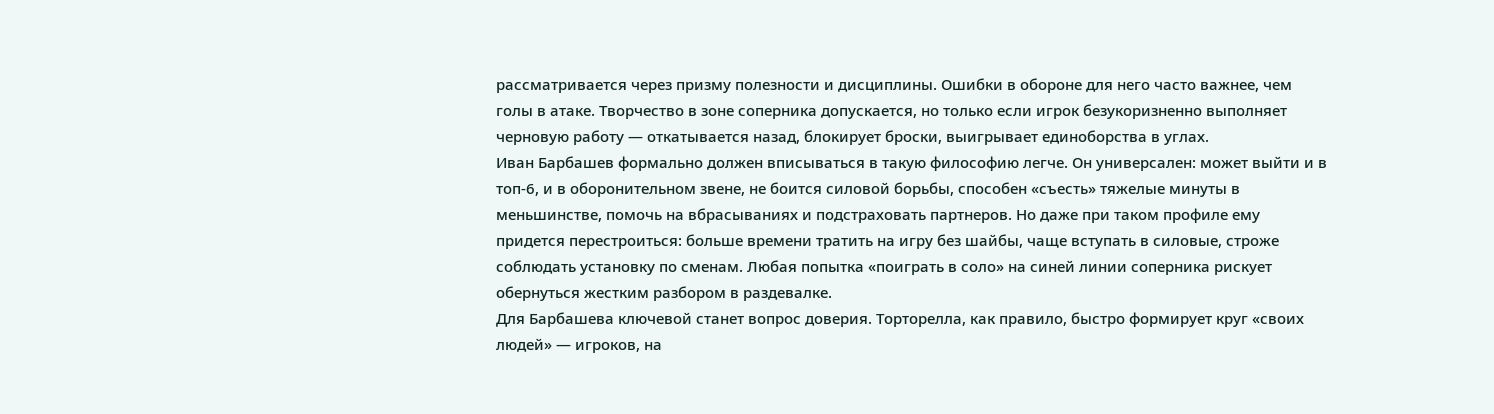рассматривается через призму полезности и дисциплины. Ошибки в обороне для него часто важнее, чем голы в атаке. Творчество в зоне соперника допускается, но только если игрок безукоризненно выполняет черновую работу — откатывается назад, блокирует броски, выигрывает единоборства в углах.
Иван Барбашев формально должен вписываться в такую философию легче. Он универсален: может выйти и в топ-6, и в оборонительном звене, не боится силовой борьбы, способен «съесть» тяжелые минуты в меньшинстве, помочь на вбрасываниях и подстраховать партнеров. Но даже при таком профиле ему придется перестроиться: больше времени тратить на игру без шайбы, чаще вступать в силовые, строже соблюдать установку по сменам. Любая попытка «поиграть в соло» на синей линии соперника рискует обернуться жестким разбором в раздевалке.
Для Барбашева ключевой станет вопрос доверия. Торторелла, как правило, быстро формирует круг «своих людей» — игроков, на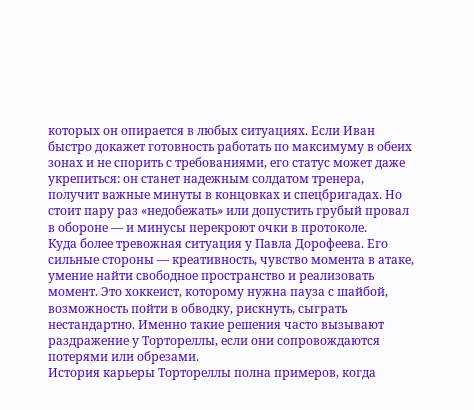которых он опирается в любых ситуациях. Если Иван быстро докажет готовность работать по максимуму в обеих зонах и не спорить с требованиями, его статус может даже укрепиться: он станет надежным солдатом тренера, получит важные минуты в концовках и спецбригадах. Но стоит пару раз «недобежать» или допустить грубый провал в обороне — и минусы перекроют очки в протоколе.
Куда более тревожная ситуация у Павла Дорофеева. Его сильные стороны — креативность, чувство момента в атаке, умение найти свободное пространство и реализовать момент. Это хоккеист, которому нужна пауза с шайбой, возможность пойти в обводку, рискнуть, сыграть нестандартно. Именно такие решения часто вызывают раздражение у Тортореллы, если они сопровождаются потерями или обрезами.
История карьеры Тортореллы полна примеров, когда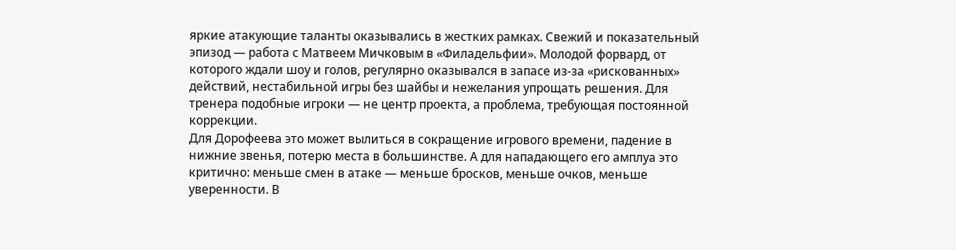яркие атакующие таланты оказывались в жестких рамках. Свежий и показательный эпизод — работа с Матвеем Мичковым в «Филадельфии». Молодой форвард, от которого ждали шоу и голов, регулярно оказывался в запасе из-за «рискованных» действий, нестабильной игры без шайбы и нежелания упрощать решения. Для тренера подобные игроки — не центр проекта, а проблема, требующая постоянной коррекции.
Для Дорофеева это может вылиться в сокращение игрового времени, падение в нижние звенья, потерю места в большинстве. А для нападающего его амплуа это критично: меньше смен в атаке — меньше бросков, меньше очков, меньше уверенности. В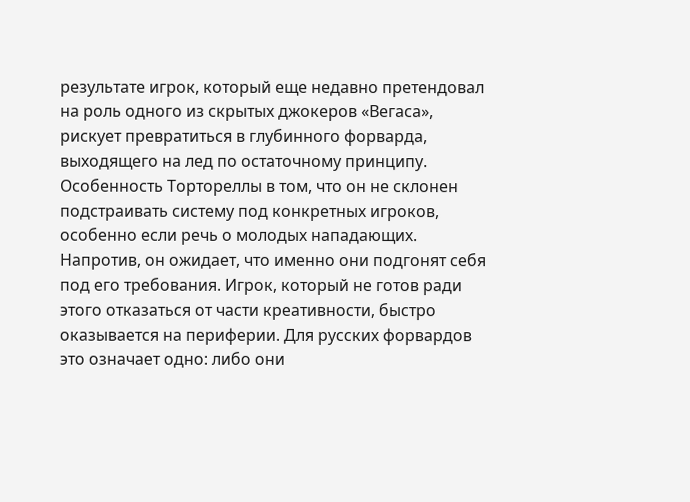результате игрок, который еще недавно претендовал на роль одного из скрытых джокеров «Вегаса», рискует превратиться в глубинного форварда, выходящего на лед по остаточному принципу.
Особенность Тортореллы в том, что он не склонен подстраивать систему под конкретных игроков, особенно если речь о молодых нападающих. Напротив, он ожидает, что именно они подгонят себя под его требования. Игрок, который не готов ради этого отказаться от части креативности, быстро оказывается на периферии. Для русских форвардов это означает одно: либо они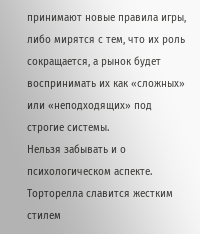принимают новые правила игры, либо мирятся с тем, что их роль сокращается, а рынок будет воспринимать их как «сложных» или «неподходящих» под строгие системы.
Нельзя забывать и о психологическом аспекте. Торторелла славится жестким стилем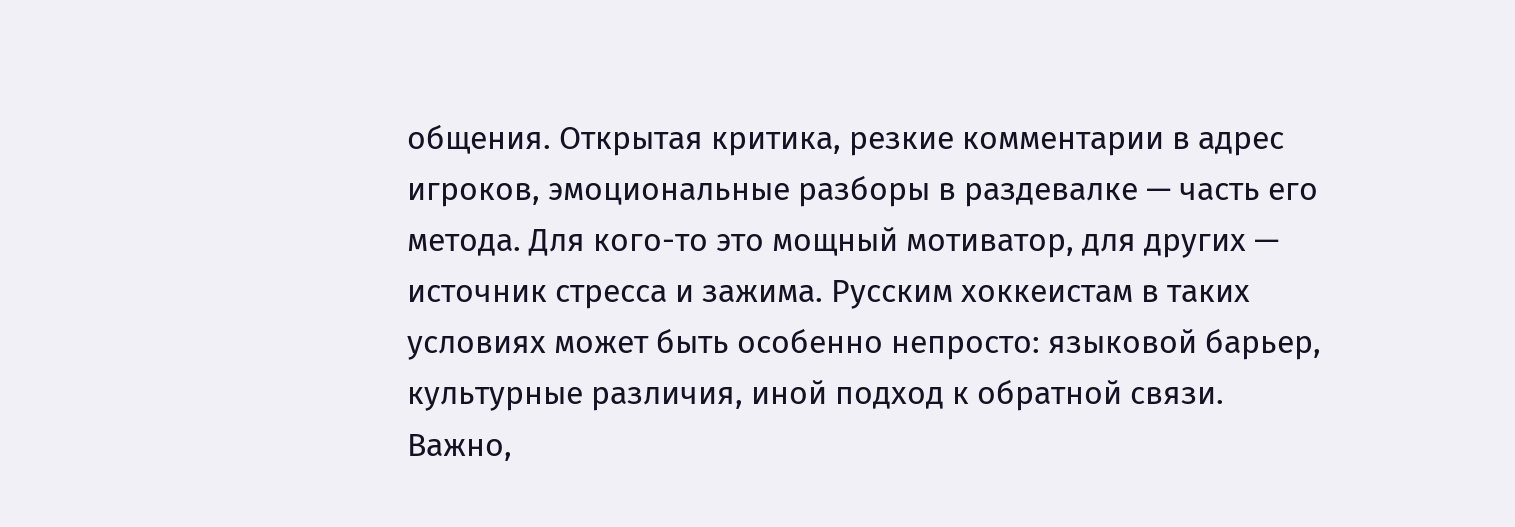общения. Открытая критика, резкие комментарии в адрес игроков, эмоциональные разборы в раздевалке — часть его метода. Для кого-то это мощный мотиватор, для других — источник стресса и зажима. Русским хоккеистам в таких условиях может быть особенно непросто: языковой барьер, культурные различия, иной подход к обратной связи. Важно,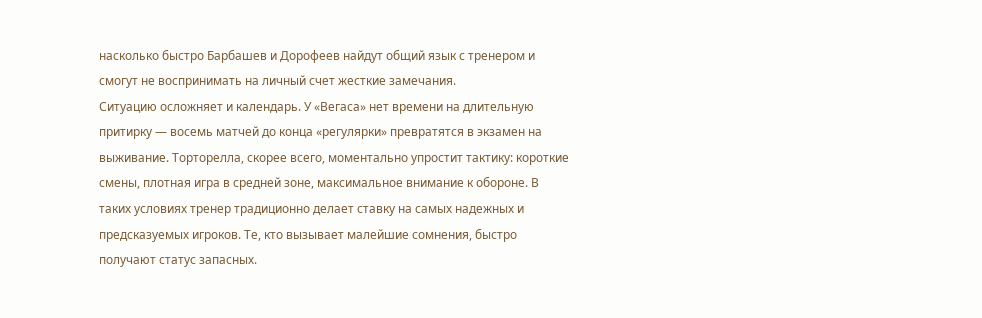насколько быстро Барбашев и Дорофеев найдут общий язык с тренером и смогут не воспринимать на личный счет жесткие замечания.
Ситуацию осложняет и календарь. У «Вегаса» нет времени на длительную притирку — восемь матчей до конца «регулярки» превратятся в экзамен на выживание. Торторелла, скорее всего, моментально упростит тактику: короткие смены, плотная игра в средней зоне, максимальное внимание к обороне. В таких условиях тренер традиционно делает ставку на самых надежных и предсказуемых игроков. Те, кто вызывает малейшие сомнения, быстро получают статус запасных.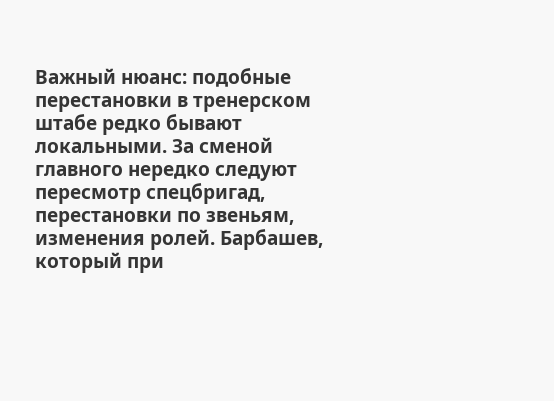Важный нюанс: подобные перестановки в тренерском штабе редко бывают локальными. За сменой главного нередко следуют пересмотр спецбригад, перестановки по звеньям, изменения ролей. Барбашев, который при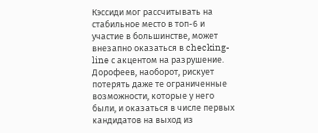Кэссиди мог рассчитывать на стабильное место в топ-6 и участие в большинстве, может внезапно оказаться в checking-line с акцентом на разрушение. Дорофеев, наоборот, рискует потерять даже те ограниченные возможности, которые у него были, и оказаться в числе первых кандидатов на выход из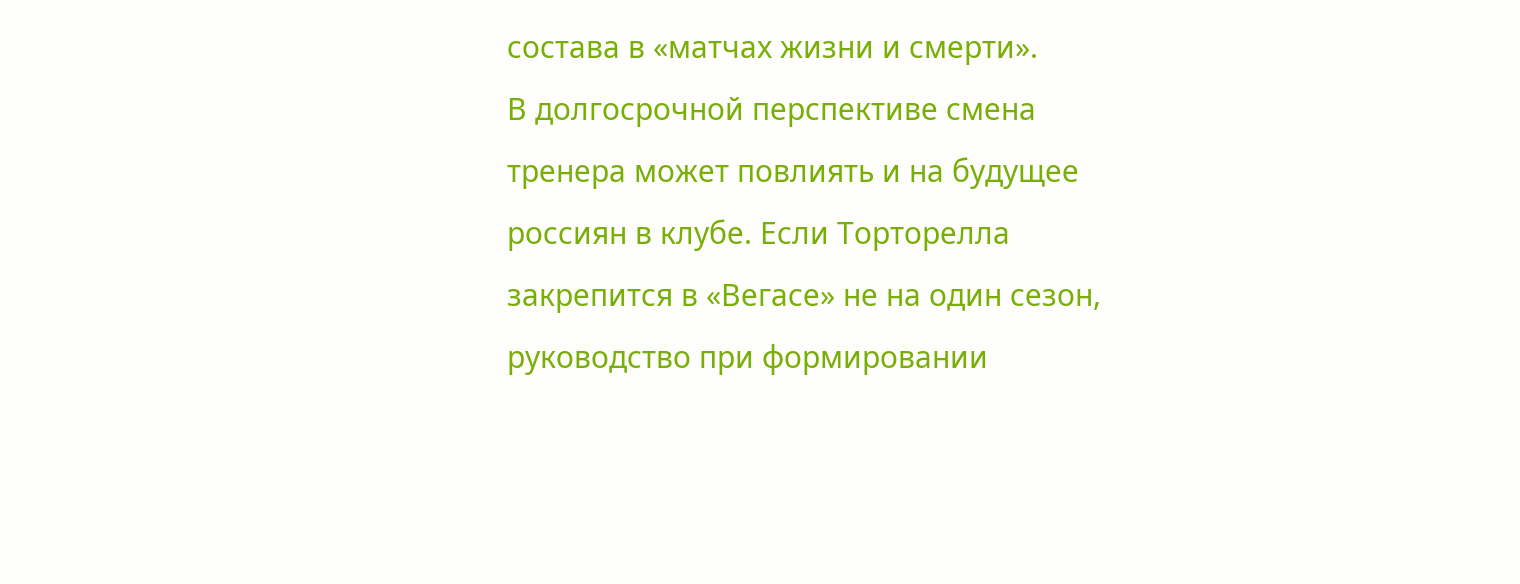состава в «матчах жизни и смерти».
В долгосрочной перспективе смена тренера может повлиять и на будущее россиян в клубе. Если Торторелла закрепится в «Вегасе» не на один сезон, руководство при формировании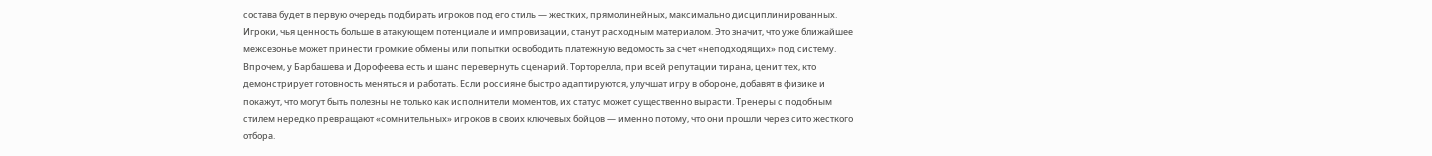состава будет в первую очередь подбирать игроков под его стиль — жестких, прямолинейных, максимально дисциплинированных. Игроки, чья ценность больше в атакующем потенциале и импровизации, станут расходным материалом. Это значит, что уже ближайшее межсезонье может принести громкие обмены или попытки освободить платежную ведомость за счет «неподходящих» под систему.
Впрочем, у Барбашева и Дорофеева есть и шанс перевернуть сценарий. Торторелла, при всей репутации тирана, ценит тех, кто демонстрирует готовность меняться и работать. Если россияне быстро адаптируются, улучшат игру в обороне, добавят в физике и покажут, что могут быть полезны не только как исполнители моментов, их статус может существенно вырасти. Тренеры с подобным стилем нередко превращают «сомнительных» игроков в своих ключевых бойцов — именно потому, что они прошли через сито жесткого отбора.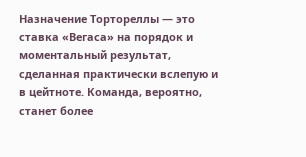Назначение Тортореллы — это ставка «Вегаса» на порядок и моментальный результат, сделанная практически вслепую и в цейтноте. Команда, вероятно, станет более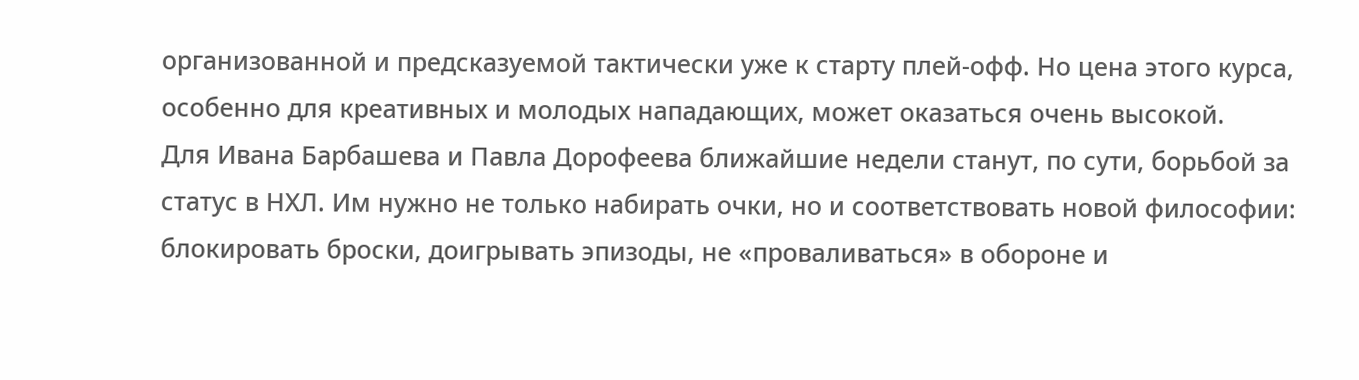организованной и предсказуемой тактически уже к старту плей-офф. Но цена этого курса, особенно для креативных и молодых нападающих, может оказаться очень высокой.
Для Ивана Барбашева и Павла Дорофеева ближайшие недели станут, по сути, борьбой за статус в НХЛ. Им нужно не только набирать очки, но и соответствовать новой философии: блокировать броски, доигрывать эпизоды, не «проваливаться» в обороне и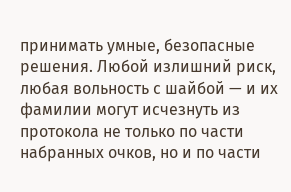принимать умные, безопасные решения. Любой излишний риск, любая вольность с шайбой — и их фамилии могут исчезнуть из протокола не только по части набранных очков, но и по части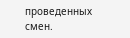проведенных смен.